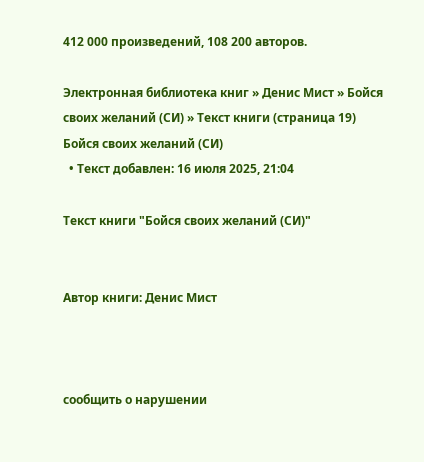412 000 произведений, 108 200 авторов.

Электронная библиотека книг » Денис Мист » Бойся своих желаний (СИ) » Текст книги (страница 19)
Бойся своих желаний (СИ)
  • Текст добавлен: 16 июля 2025, 21:04

Текст книги "Бойся своих желаний (СИ)"


Автор книги: Денис Мист



сообщить о нарушении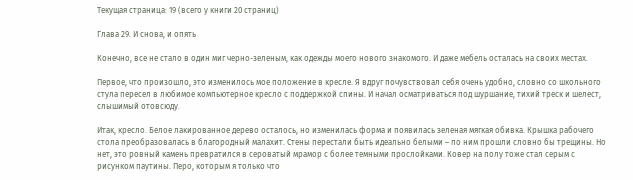Текущая страница: 19 (всего у книги 20 страниц)

Глава 29. И снова, и опять

Конечно, все не стало в один миг черно-зеленым, как одежды моего нового знакомого. И даже мебель осталась на своих местах.

Первое, что произошло, это изменилось мое положение в кресле. Я вдруг почувствовал себя очень удобно, словно со школьного стула пересел в любимое компьютерное кресло с поддержкой спины. И начал осматриваться под шуршание, тихий треск и шелест, слышимый отовсюду.

Итак, кресло. Белое лакированное дерево осталось, но изменилась форма и появилась зеленая мягкая обивка. Крышка рабочего стола преобразовалась в благородный малахит. Стены перестали быть идеально белыми – по ним прошли словно бы трещины. Но нет, это ровный камень превратился в сероватый мрамор с более темными прослойками. Ковер на полу тоже стал серым с рисунком паутины. Перо, которым я только что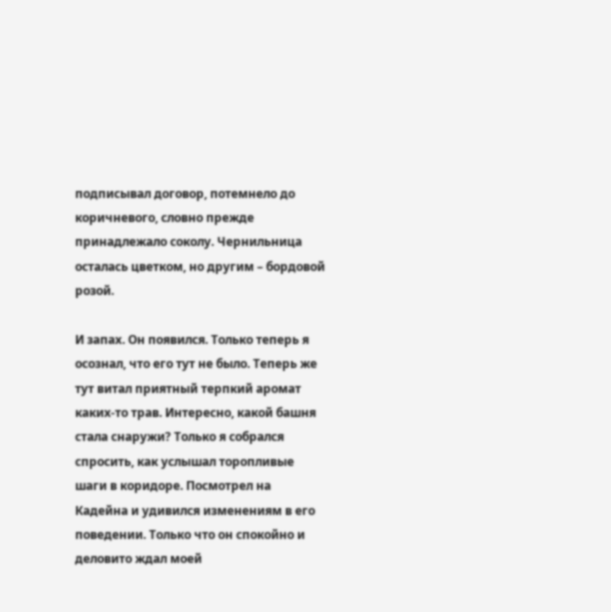подписывал договор, потемнело до коричневого, словно прежде принадлежало соколу. Чернильница осталась цветком, но другим – бордовой розой.

И запах. Он появился. Только теперь я осознал, что его тут не было. Теперь же тут витал приятный терпкий аромат каких-то трав. Интересно, какой башня стала снаружи? Только я собрался спросить, как услышал торопливые шаги в коридоре. Посмотрел на Кадейна и удивился изменениям в его поведении. Только что он спокойно и деловито ждал моей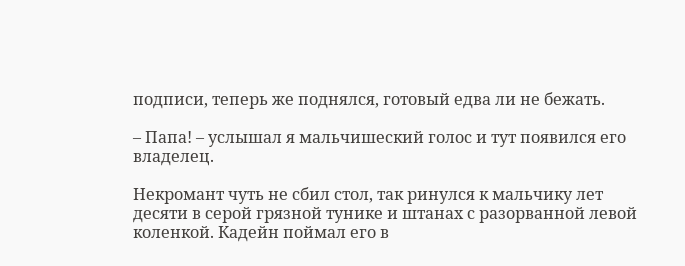подписи, теперь же поднялся, готовый едва ли не бежать.

– Папа! – услышал я мальчишеский голос и тут появился его владелец.

Некромант чуть не сбил стол, так ринулся к мальчику лет десяти в серой грязной тунике и штанах с разорванной левой коленкой. Кадейн поймал его в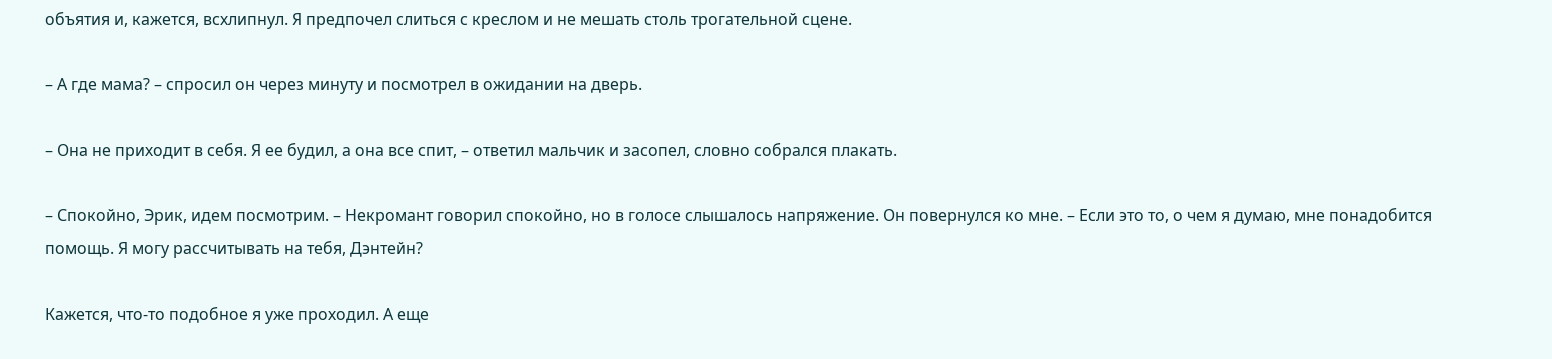объятия и, кажется, всхлипнул. Я предпочел слиться с креслом и не мешать столь трогательной сцене.

– А где мама? – спросил он через минуту и посмотрел в ожидании на дверь.

– Она не приходит в себя. Я ее будил, а она все спит, – ответил мальчик и засопел, словно собрался плакать.

– Спокойно, Эрик, идем посмотрим. – Некромант говорил спокойно, но в голосе слышалось напряжение. Он повернулся ко мне. – Если это то, о чем я думаю, мне понадобится помощь. Я могу рассчитывать на тебя, Дэнтейн?

Кажется, что-то подобное я уже проходил. А еще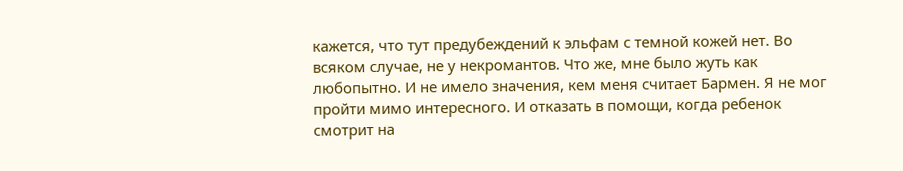кажется, что тут предубеждений к эльфам с темной кожей нет. Во всяком случае, не у некромантов. Что же, мне было жуть как любопытно. И не имело значения, кем меня считает Бармен. Я не мог пройти мимо интересного. И отказать в помощи, когда ребенок смотрит на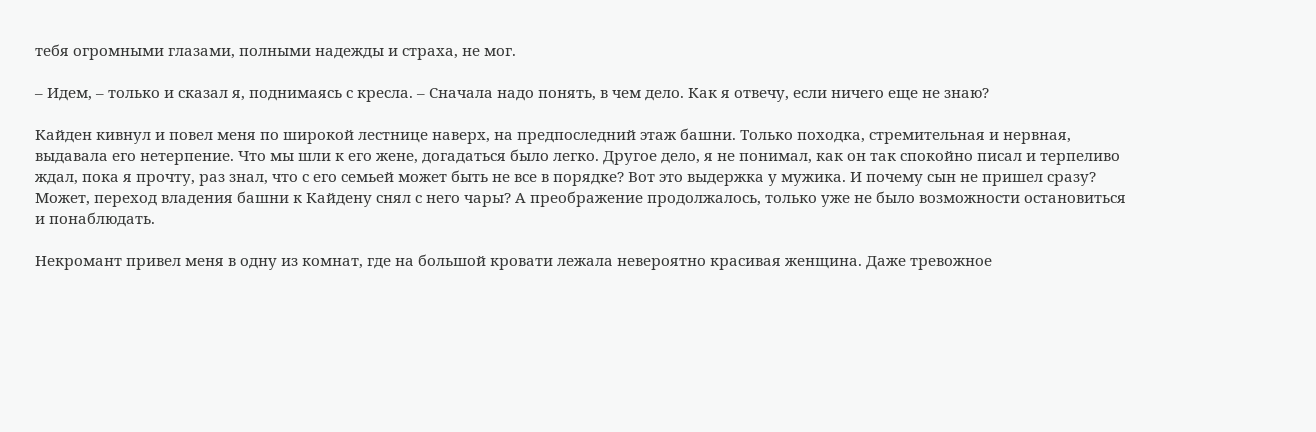тебя огромными глазами, полными надежды и страха, не мог.

– Идем, – только и сказал я, поднимаясь с кресла. – Сначала надо понять, в чем дело. Как я отвечу, если ничего еще не знаю?

Кайден кивнул и повел меня по широкой лестнице наверх, на предпоследний этаж башни. Только походка, стремительная и нервная, выдавала его нетерпение. Что мы шли к его жене, догадаться было легко. Другое дело, я не понимал, как он так спокойно писал и терпеливо ждал, пока я прочту, раз знал, что с его семьей может быть не все в порядке? Вот это выдержка у мужика. И почему сын не пришел сразу? Может, переход владения башни к Кайдену снял с него чары? А преображение продолжалось, только уже не было возможности остановиться и понаблюдать.

Некромант привел меня в одну из комнат, где на большой кровати лежала невероятно красивая женщина. Даже тревожное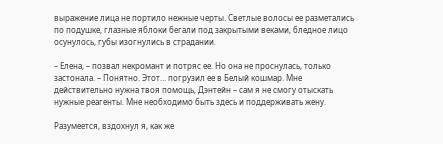выражение лица не портило нежные черты. Светлые волосы ее разметались по подушке, глазные яблоки бегали под закрытыми веками, бледное лицо осунулось, губы изогнулись в страдании.

– Елена, – позвал некромант и потряс ее. Но она не проснулась, только застонала. – Понятно. Этот… погрузил ее в Белый кошмар. Мне действительно нужна твоя помощь, Дэнтейн – сам я не смогу отыскать нужные реагенты. Мне необходимо быть здесь и поддерживать жену.

Разумеется, вздохнул я, как же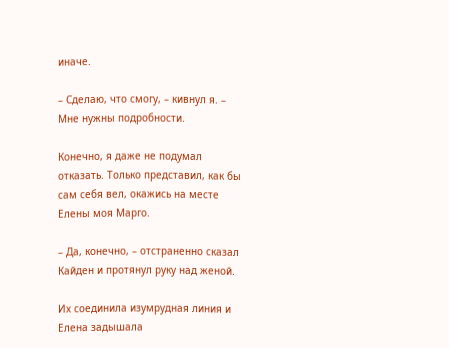иначе.

– Сделаю, что смогу, – кивнул я. – Мне нужны подробности.

Конечно, я даже не подумал отказать. Только представил, как бы сам себя вел, окажись на месте Елены моя Марго.

– Да, конечно, – отстраненно сказал Кайден и протянул руку над женой.

Их соединила изумрудная линия и Елена задышала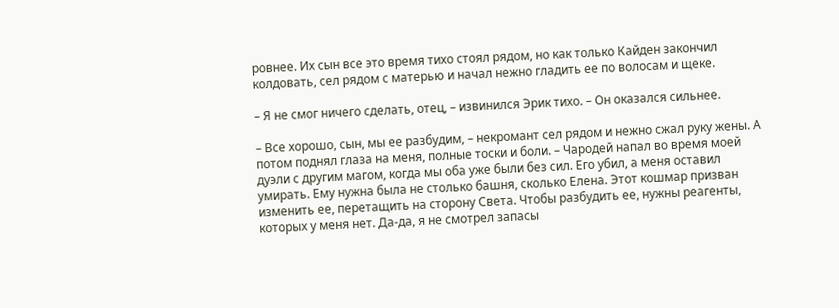ровнее. Их сын все это время тихо стоял рядом, но как только Кайден закончил колдовать, сел рядом с матерью и начал нежно гладить ее по волосам и щеке.

– Я не смог ничего сделать, отец, – извинился Эрик тихо. – Он оказался сильнее.

– Все хорошо, сын, мы ее разбудим, – некромант сел рядом и нежно сжал руку жены. А потом поднял глаза на меня, полные тоски и боли. – Чародей напал во время моей дуэли с другим магом, когда мы оба уже были без сил. Его убил, а меня оставил умирать. Ему нужна была не столько башня, сколько Елена. Этот кошмар призван изменить ее, перетащить на сторону Света. Чтобы разбудить ее, нужны реагенты, которых у меня нет. Да-да, я не смотрел запасы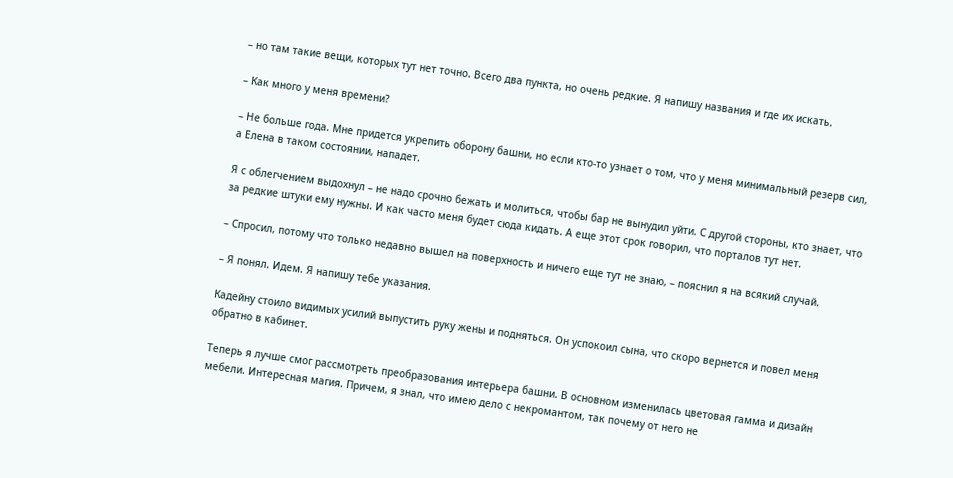– но там такие вещи, которых тут нет точно. Всего два пункта, но очень редкие. Я напишу названия и где их искать.

– Как много у меня времени?

– Не больше года. Мне придется укрепить оборону башни, но если кто-то узнает о том, что у меня минимальный резерв сил, а Елена в таком состоянии, нападет.

Я с облегчением выдохнул – не надо срочно бежать и молиться, чтобы бар не вынудил уйти. С другой стороны, кто знает, что за редкие штуки ему нужны. И как часто меня будет сюда кидать. А еще этот срок говорил, что порталов тут нет.

– Спросил, потому что только недавно вышел на поверхность и ничего еще тут не знаю, – пояснил я на всякий случай.

– Я понял. Идем. Я напишу тебе указания.

Кадейну стоило видимых усилий выпустить руку жены и подняться. Он успокоил сына, что скоро вернется и повел меня обратно в кабинет.

Теперь я лучше смог рассмотреть преобразования интерьера башни. В основном изменилась цветовая гамма и дизайн мебели. Интересная магия. Причем, я знал, что имею дело с некромантом, так почему от него не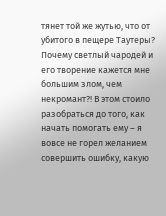тянет той же жутью, что от убитого в пещере Таутеры? Почему светлый чародей и его творение кажется мне большим злом, чем некромант?! В этом стоило разобраться до того, как начать помогать ему – я вовсе не горел желанием совершить ошибку, какую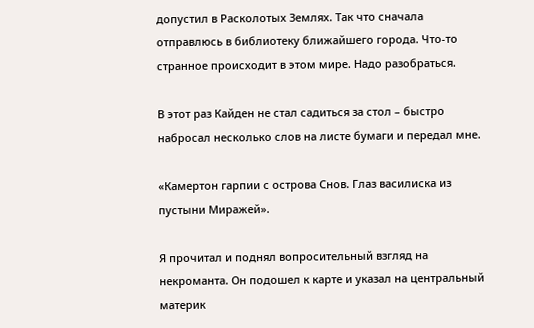допустил в Расколотых Землях. Так что сначала отправлюсь в библиотеку ближайшего города. Что-то странное происходит в этом мире. Надо разобраться.

В этот раз Кайден не стал садиться за стол – быстро набросал несколько слов на листе бумаги и передал мне.

«Камертон гарпии с острова Снов. Глаз василиска из пустыни Миражей».

Я прочитал и поднял вопросительный взгляд на некроманта. Он подошел к карте и указал на центральный материк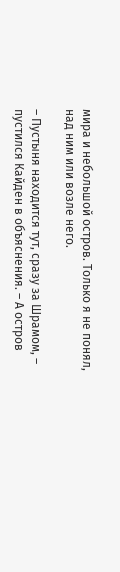мира и небольшой остров. Только я не понял, над ним или возле него.

– Пустыня находится тут, сразу за Шрамом, – пустился Кайден в объяснения. – А остров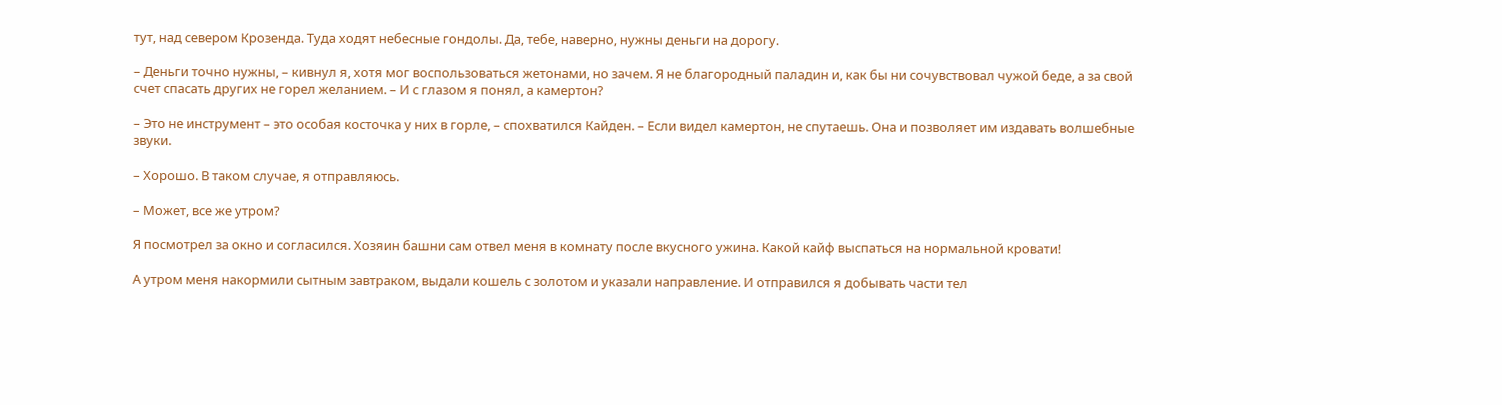тут, над севером Крозенда. Туда ходят небесные гондолы. Да, тебе, наверно, нужны деньги на дорогу.

– Деньги точно нужны, – кивнул я, хотя мог воспользоваться жетонами, но зачем. Я не благородный паладин и, как бы ни сочувствовал чужой беде, а за свой счет спасать других не горел желанием. – И с глазом я понял, а камертон?

– Это не инструмент – это особая косточка у них в горле, – спохватился Кайден. – Если видел камертон, не спутаешь. Она и позволяет им издавать волшебные звуки.

– Хорошо. В таком случае, я отправляюсь.

– Может, все же утром?

Я посмотрел за окно и согласился. Хозяин башни сам отвел меня в комнату после вкусного ужина. Какой кайф выспаться на нормальной кровати!

А утром меня накормили сытным завтраком, выдали кошель с золотом и указали направление. И отправился я добывать части тел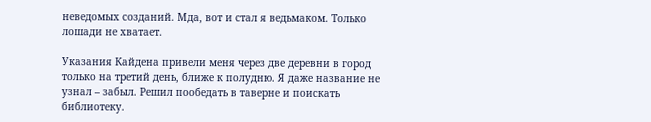неведомых созданий. Мда, вот и стал я ведьмаком. Только лошади не хватает.

Указания Кайдена привели меня через две деревни в город только на третий день, ближе к полудню. Я даже название не узнал – забыл. Решил пообедать в таверне и поискать библиотеку.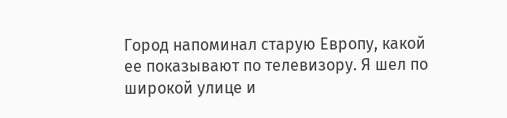Город напоминал старую Европу, какой ее показывают по телевизору. Я шел по широкой улице и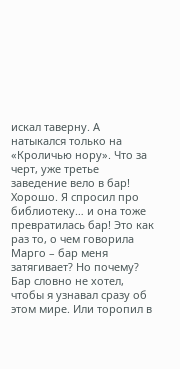искал таверну. А натыкался только на «Кроличью нору». Что за черт, уже третье заведение вело в бар! Хорошо. Я спросил про библиотеку… и она тоже превратилась бар! Это как раз то, о чем говорила Марго – бар меня затягивает? Но почему? Бар словно не хотел, чтобы я узнавал сразу об этом мире. Или торопил в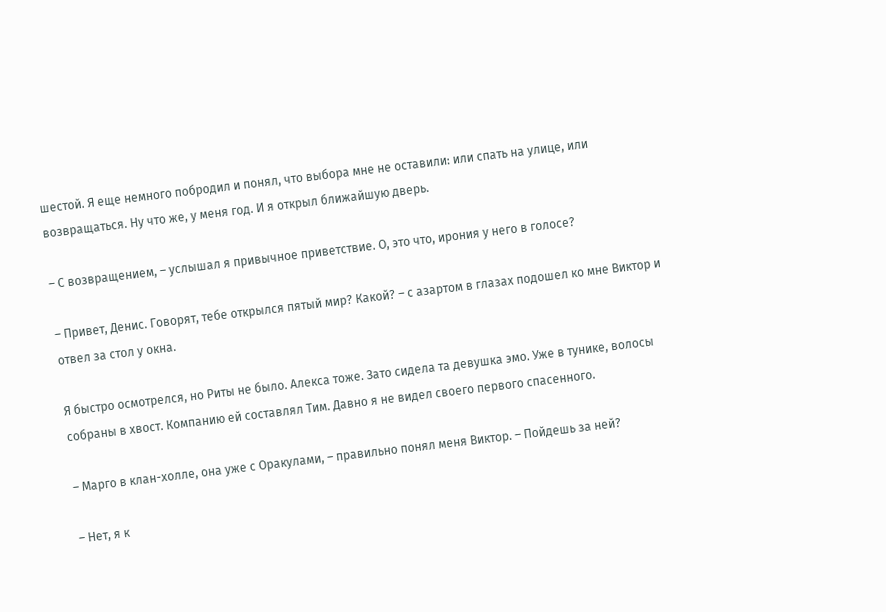шестой. Я еще немного побродил и понял, что выбора мне не оставили: или спать на улице, или возвращаться. Ну что же, у меня год. И я открыл ближайшую дверь.

– С возвращением, – услышал я привычное приветствие. О, это что, ирония у него в голосе?

– Привет, Денис. Говорят, тебе открылся пятый мир? Какой? – с азартом в глазах подошел ко мне Виктор и отвел за стол у окна.

Я быстро осмотрелся, но Риты не было. Алекса тоже. Зато сидела та девушка эмо. Уже в тунике, волосы собраны в хвост. Компанию ей составлял Тим. Давно я не видел своего первого спасенного.

– Марго в клан-холле, она уже с Оракулами, – правильно понял меня Виктор. – Пойдешь за ней?

– Нет, я к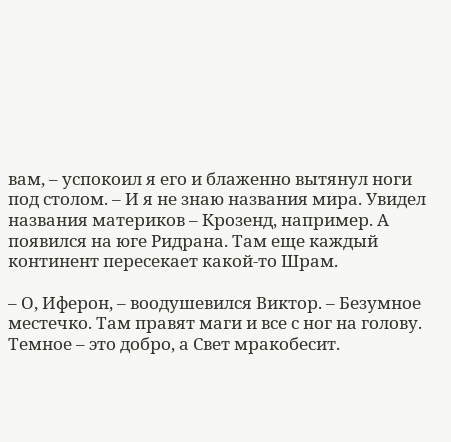вам, – успокоил я его и блаженно вытянул ноги под столом. – И я не знаю названия мира. Увидел названия материков – Крозенд, например. А появился на юге Ридрана. Там еще каждый континент пересекает какой-то Шрам.

– О, Иферон, – воодушевился Виктор. – Безумное местечко. Там правят маги и все с ног на голову. Темное – это добро, а Свет мракобесит.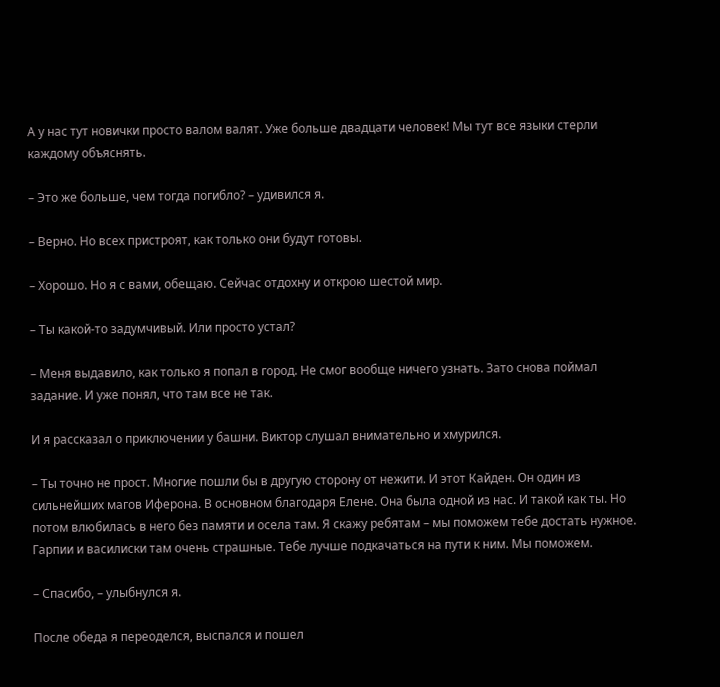А у нас тут новички просто валом валят. Уже больше двадцати человек! Мы тут все языки стерли каждому объяснять.

– Это же больше, чем тогда погибло? – удивился я.

– Верно. Но всех пристроят, как только они будут готовы.

– Хорошо. Но я с вами, обещаю. Сейчас отдохну и открою шестой мир.

– Ты какой-то задумчивый. Или просто устал?

– Меня выдавило, как только я попал в город. Не смог вообще ничего узнать. Зато снова поймал задание. И уже понял, что там все не так.

И я рассказал о приключении у башни. Виктор слушал внимательно и хмурился.

– Ты точно не прост. Многие пошли бы в другую сторону от нежити. И этот Кайден. Он один из сильнейших магов Иферона. В основном благодаря Елене. Она была одной из нас. И такой как ты. Но потом влюбилась в него без памяти и осела там. Я скажу ребятам – мы поможем тебе достать нужное. Гарпии и василиски там очень страшные. Тебе лучше подкачаться на пути к ним. Мы поможем.

– Спасибо, – улыбнулся я.

После обеда я переоделся, выспался и пошел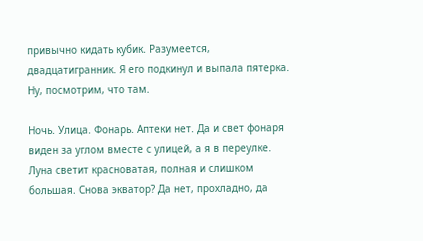привычно кидать кубик. Разумеется, двадцатигранник. Я его подкинул и выпала пятерка. Ну, посмотрим, что там.

Ночь. Улица. Фонарь. Аптеки нет. Да и свет фонаря виден за углом вместе с улицей, а я в переулке. Луна светит красноватая, полная и слишком большая. Снова экватор? Да нет, прохладно, да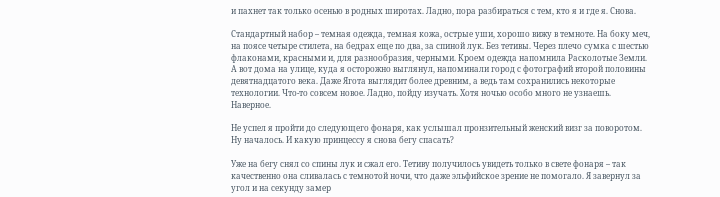и пахнет так только осенью в родных широтах. Ладно, пора разбираться с тем, кто я и где я. Снова.

Стандартный набор – темная одежда, темная кожа, острые уши, хорошо вижу в темноте. На боку меч, на поясе четыре стилета, на бедрах еще по два, за спиной лук. Без тетивы. Через плечо сумка с шестью флаконами, красными и, для разнообразия, черными. Кроем одежда напомнила Расколотые Земли. А вот дома на улице, куда я осторожно выглянул, напоминали город с фотографий второй половины девятнадцатого века. Даже Ягота выглядит более древним, а ведь там сохранились некоторые технологии. Что-то совсем новое. Ладно, пойду изучать. Хотя ночью особо много не узнаешь. Наверное.

Не успел я пройти до следующего фонаря, как услышал пронзительный женский визг за поворотом. Ну началось. И какую принцессу я снова бегу спасать?

Уже на бегу снял со спины лук и сжал его. Тетиву получилось увидеть только в свете фонаря – так качественно она сливалась с темнотой ночи, что даже эльфийское зрение не помогало. Я завернул за угол и на секунду замер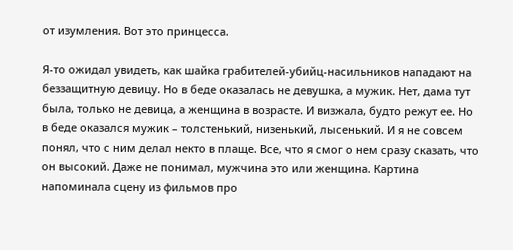от изумления. Вот это принцесса.

Я-то ожидал увидеть, как шайка грабителей-убийц-насильников нападают на беззащитную девицу. Но в беде оказалась не девушка, а мужик. Нет, дама тут была, только не девица, а женщина в возрасте. И визжала, будто режут ее. Но в беде оказался мужик – толстенький, низенький, лысенький. И я не совсем понял, что с ним делал некто в плаще. Все, что я смог о нем сразу сказать, что он высокий. Даже не понимал, мужчина это или женщина. Картина напоминала сцену из фильмов про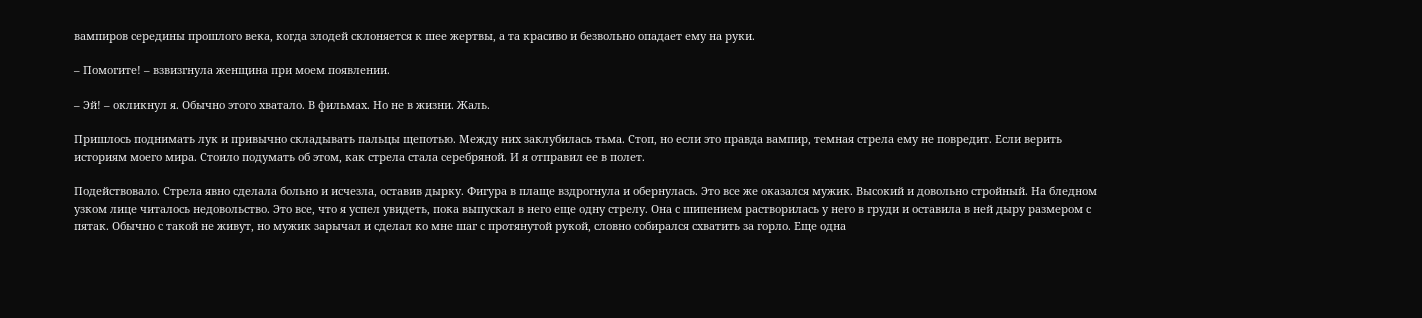вампиров середины прошлого века, когда злодей склоняется к шее жертвы, а та красиво и безвольно опадает ему на руки.

– Помогите! – взвизгнула женщина при моем появлении.

– Эй! – окликнул я. Обычно этого хватало. В фильмах. Но не в жизни. Жаль.

Пришлось поднимать лук и привычно складывать пальцы щепотью. Между них заклубилась тьма. Стоп, но если это правда вампир, темная стрела ему не повредит. Если верить историям моего мира. Стоило подумать об этом, как стрела стала серебряной. И я отправил ее в полет.

Подействовало. Стрела явно сделала больно и исчезла, оставив дырку. Фигура в плаще вздрогнула и обернулась. Это все же оказался мужик. Высокий и довольно стройный. На бледном узком лице читалось недовольство. Это все, что я успел увидеть, пока выпускал в него еще одну стрелу. Она с шипением растворилась у него в груди и оставила в ней дыру размером с пятак. Обычно с такой не живут, но мужик зарычал и сделал ко мне шаг с протянутой рукой, словно собирался схватить за горло. Еще одна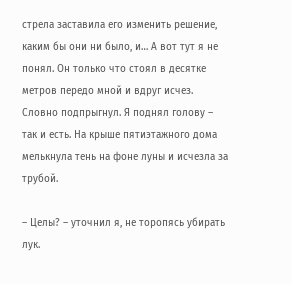стрела заставила его изменить решение, каким бы они ни было, и… А вот тут я не понял. Он только что стоял в десятке метров передо мной и вдруг исчез. Словно подпрыгнул. Я поднял голову – так и есть. На крыше пятиэтажного дома мелькнула тень на фоне луны и исчезла за трубой.

– Целы? – уточнил я, не торопясь убирать лук.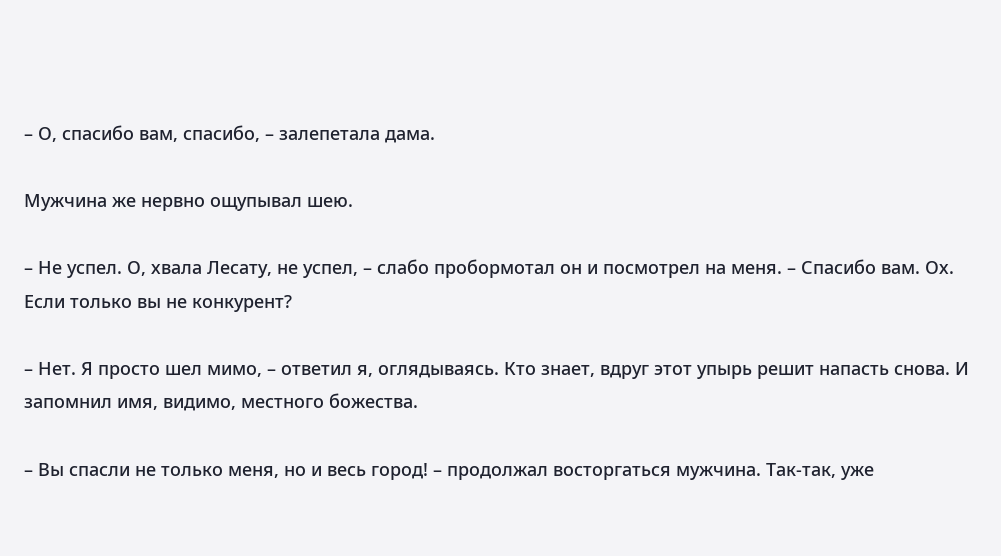– О, спасибо вам, спасибо, – залепетала дама.

Мужчина же нервно ощупывал шею.

– Не успел. О, хвала Лесату, не успел, – слабо пробормотал он и посмотрел на меня. – Спасибо вам. Ох. Если только вы не конкурент?

– Нет. Я просто шел мимо, – ответил я, оглядываясь. Кто знает, вдруг этот упырь решит напасть снова. И запомнил имя, видимо, местного божества.

– Вы спасли не только меня, но и весь город! – продолжал восторгаться мужчина. Так-так, уже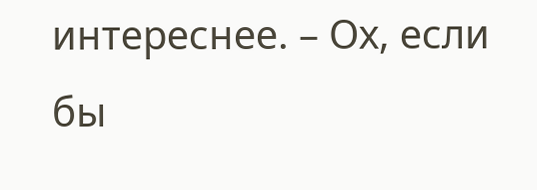интереснее. – Ох, если бы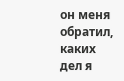он меня обратил, каких дел я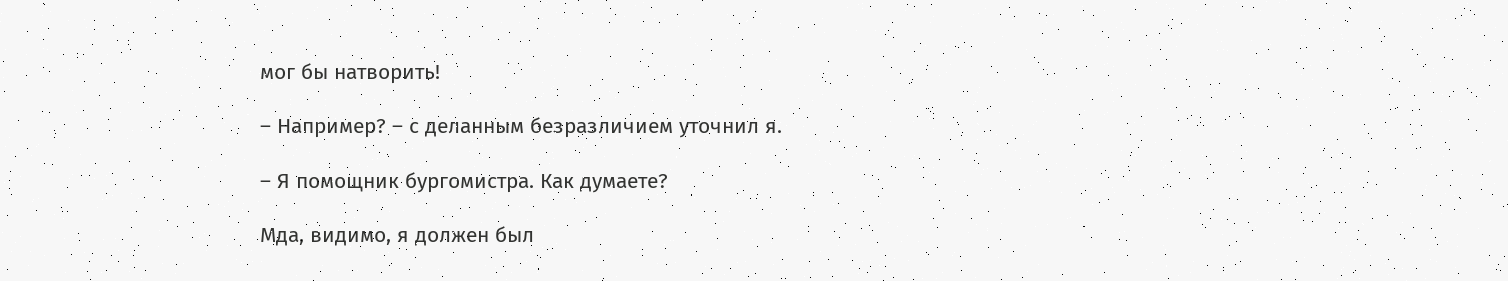мог бы натворить!

– Например? – с деланным безразличием уточнил я.

– Я помощник бургомистра. Как думаете?

Мда, видимо, я должен был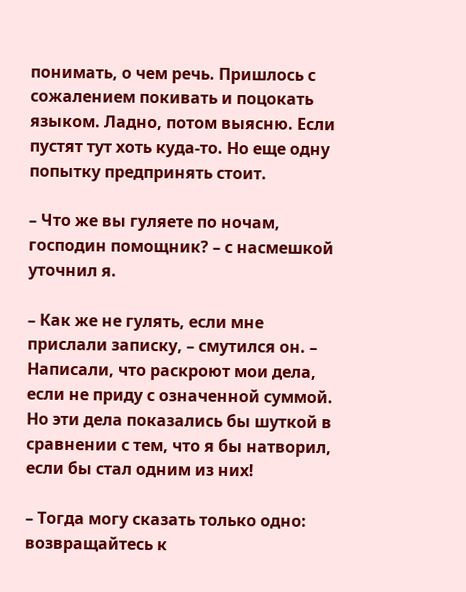понимать, о чем речь. Пришлось с сожалением покивать и поцокать языком. Ладно, потом выясню. Если пустят тут хоть куда-то. Но еще одну попытку предпринять стоит.

– Что же вы гуляете по ночам, господин помощник? – с насмешкой уточнил я.

– Как же не гулять, если мне прислали записку, – смутился он. – Написали, что раскроют мои дела, если не приду с означенной суммой. Но эти дела показались бы шуткой в сравнении с тем, что я бы натворил, если бы стал одним из них!

– Тогда могу сказать только одно: возвращайтесь к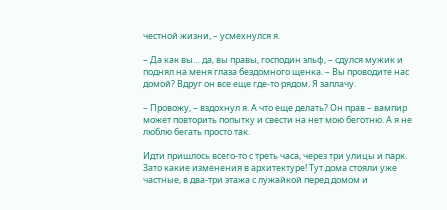честной жизни, – усмехнулся я.

– Да как вы… да, вы правы, господин эльф, – сдулся мужик и поднял на меня глаза бездомного щенка. – Вы проводите нас домой? Вдруг он все еще где-то рядом. Я заплачу.

– Провожу, – вздохнул я. А что еще делать? Он прав – вампир может повторить попытку и свести на нет мою беготню. А я не люблю бегать просто так.

Идти пришлось всего-то с треть часа, через три улицы и парк. Зато какие изменения в архитектуре! Тут дома стояли уже частные, в два-три этажа с лужайкой перед домом и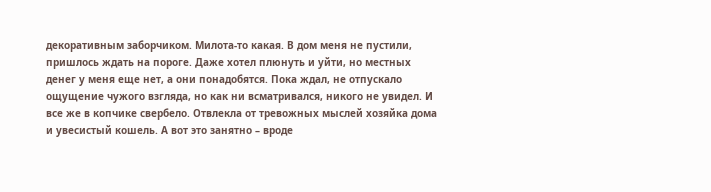декоративным заборчиком. Милота-то какая. В дом меня не пустили, пришлось ждать на пороге. Даже хотел плюнуть и уйти, но местных денег у меня еще нет, а они понадобятся. Пока ждал, не отпускало ощущение чужого взгляда, но как ни всматривался, никого не увидел. И все же в копчике свербело. Отвлекла от тревожных мыслей хозяйка дома и увесистый кошель. А вот это занятно – вроде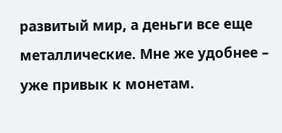развитый мир, а деньги все еще металлические. Мне же удобнее – уже привык к монетам.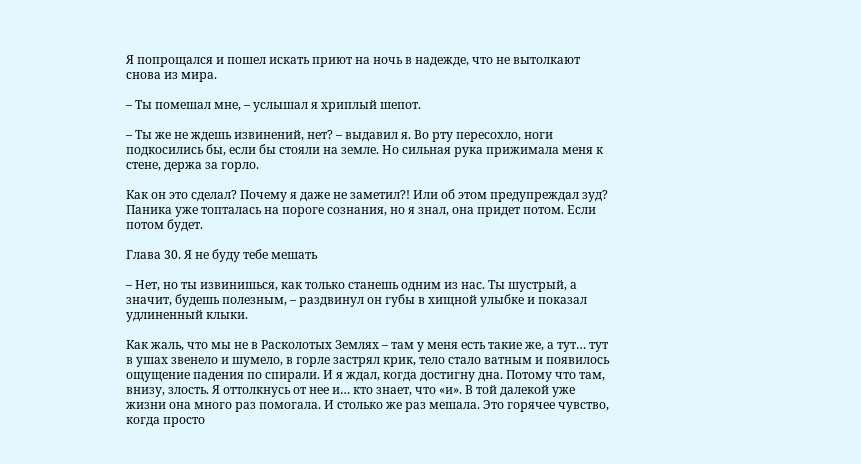Я попрощался и пошел искать приют на ночь в надежде, что не вытолкают снова из мира.

– Ты помешал мне, – услышал я хриплый шепот.

– Ты же не ждешь извинений, нет? – выдавил я. Во рту пересохло, ноги подкосились бы, если бы стояли на земле. Но сильная рука прижимала меня к стене, держа за горло.

Как он это сделал? Почему я даже не заметил?! Или об этом предупреждал зуд? Паника уже топталась на пороге сознания, но я знал, она придет потом. Если потом будет.

Глава 30. Я не буду тебе мешать

– Нет, но ты извинишься, как только станешь одним из нас. Ты шустрый, а значит, будешь полезным, – раздвинул он губы в хищной улыбке и показал удлиненный клыки.

Как жаль, что мы не в Расколотых Землях – там у меня есть такие же, а тут… тут в ушах звенело и шумело, в горле застрял крик, тело стало ватным и появилось ощущение падения по спирали. И я ждал, когда достигну дна. Потому что там, внизу, злость. Я оттолкнусь от нее и… кто знает, что «и». В той далекой уже жизни она много раз помогала. И столько же раз мешала. Это горячее чувство, когда просто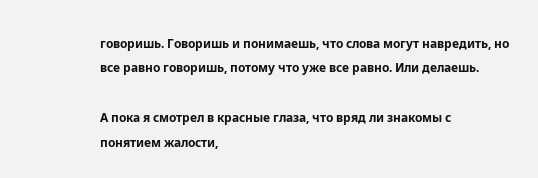говоришь. Говоришь и понимаешь, что слова могут навредить, но все равно говоришь, потому что уже все равно. Или делаешь.

А пока я смотрел в красные глаза, что вряд ли знакомы с понятием жалости,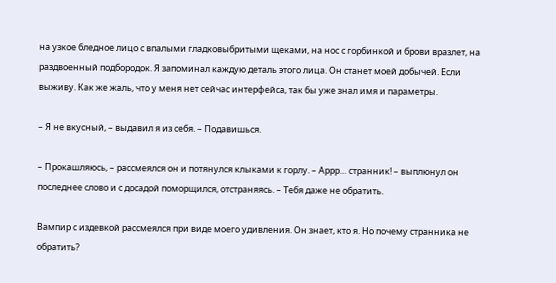на узкое бледное лицо с впалыми гладковыбритыми щеками, на нос с горбинкой и брови вразлет, на раздвоенный подбородок. Я запоминал каждую деталь этого лица. Он станет моей добычей. Если выживу. Как же жаль, что у меня нет сейчас интерфейса, так бы уже знал имя и параметры.

– Я не вкусный, – выдавил я из себя. – Подавишься.

– Прокашляюсь, – рассмеялся он и потянулся клыками к горлу. – Аррр… странник! – выплюнул он последнее слово и с досадой поморщился, отстраняясь. – Тебя даже не обратить.

Вампир с издевкой рассмеялся при виде моего удивления. Он знает, кто я. Но почему странника не обратить?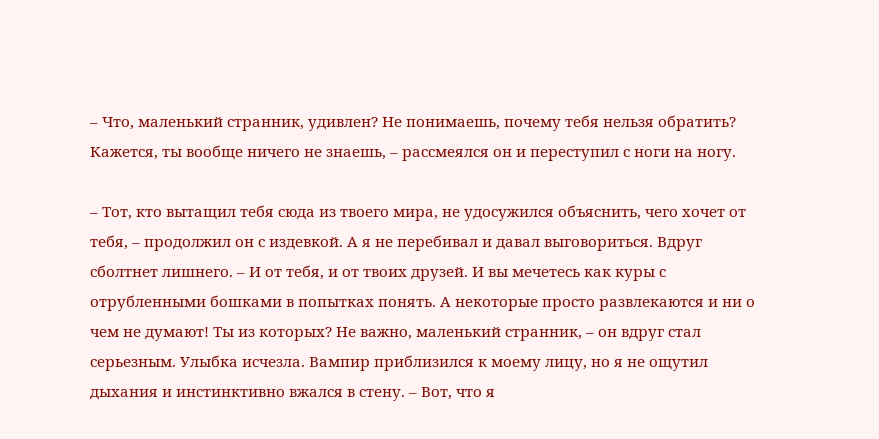– Что, маленький странник, удивлен? Не понимаешь, почему тебя нельзя обратить? Кажется, ты вообще ничего не знаешь, – рассмеялся он и переступил с ноги на ногу.

– Тот, кто вытащил тебя сюда из твоего мира, не удосужился объяснить, чего хочет от тебя, – продолжил он с издевкой. А я не перебивал и давал выговориться. Вдруг сболтнет лишнего. – И от тебя, и от твоих друзей. И вы мечетесь как куры с отрубленными бошками в попытках понять. А некоторые просто развлекаются и ни о чем не думают! Ты из которых? Не важно, маленький странник, – он вдруг стал серьезным. Улыбка исчезла. Вампир приблизился к моему лицу, но я не ощутил дыхания и инстинктивно вжался в стену. – Вот, что я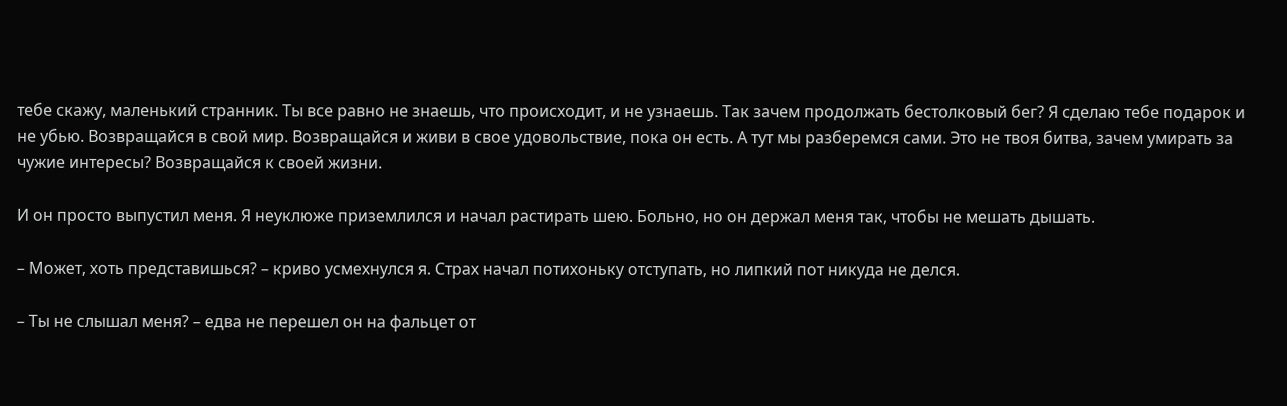тебе скажу, маленький странник. Ты все равно не знаешь, что происходит, и не узнаешь. Так зачем продолжать бестолковый бег? Я сделаю тебе подарок и не убью. Возвращайся в свой мир. Возвращайся и живи в свое удовольствие, пока он есть. А тут мы разберемся сами. Это не твоя битва, зачем умирать за чужие интересы? Возвращайся к своей жизни.

И он просто выпустил меня. Я неуклюже приземлился и начал растирать шею. Больно, но он держал меня так, чтобы не мешать дышать.

– Может, хоть представишься? – криво усмехнулся я. Страх начал потихоньку отступать, но липкий пот никуда не делся.

– Ты не слышал меня? – едва не перешел он на фальцет от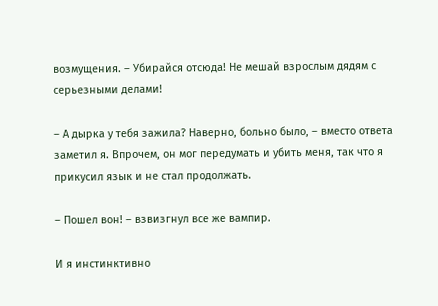возмущения. – Убирайся отсюда! Не мешай взрослым дядям с серьезными делами!

– А дырка у тебя зажила? Наверно, больно было, – вместо ответа заметил я. Впрочем, он мог передумать и убить меня, так что я прикусил язык и не стал продолжать.

– Пошел вон! – взвизгнул все же вампир.

И я инстинктивно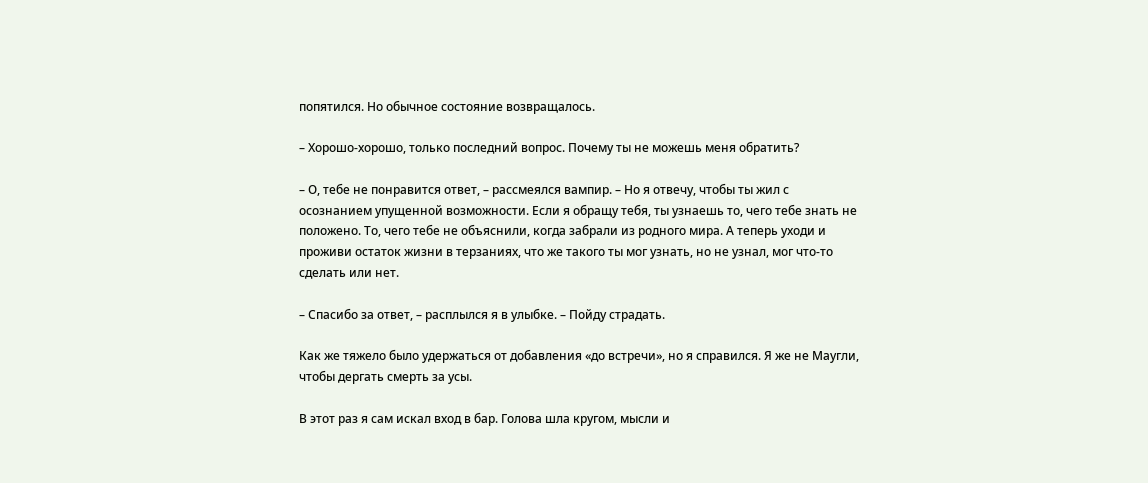попятился. Но обычное состояние возвращалось.

– Хорошо-хорошо, только последний вопрос. Почему ты не можешь меня обратить?

– О, тебе не понравится ответ, – рассмеялся вампир. – Но я отвечу, чтобы ты жил с осознанием упущенной возможности. Если я обращу тебя, ты узнаешь то, чего тебе знать не положено. То, чего тебе не объяснили, когда забрали из родного мира. А теперь уходи и проживи остаток жизни в терзаниях, что же такого ты мог узнать, но не узнал, мог что-то сделать или нет.

– Спасибо за ответ, – расплылся я в улыбке. – Пойду страдать.

Как же тяжело было удержаться от добавления «до встречи», но я справился. Я же не Маугли, чтобы дергать смерть за усы.

В этот раз я сам искал вход в бар. Голова шла кругом, мысли и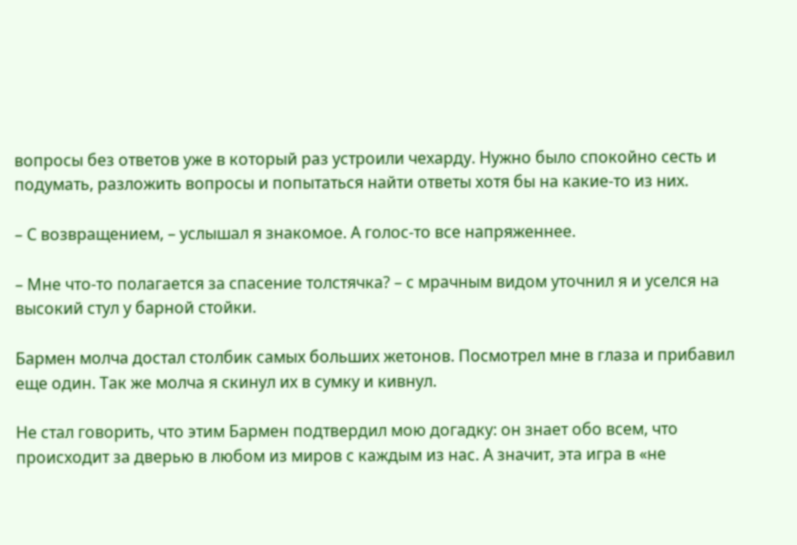вопросы без ответов уже в который раз устроили чехарду. Нужно было спокойно сесть и подумать, разложить вопросы и попытаться найти ответы хотя бы на какие-то из них.

– С возвращением, – услышал я знакомое. А голос-то все напряженнее.

– Мне что-то полагается за спасение толстячка? – с мрачным видом уточнил я и уселся на высокий стул у барной стойки.

Бармен молча достал столбик самых больших жетонов. Посмотрел мне в глаза и прибавил еще один. Так же молча я скинул их в сумку и кивнул.

Не стал говорить, что этим Бармен подтвердил мою догадку: он знает обо всем, что происходит за дверью в любом из миров с каждым из нас. А значит, эта игра в «не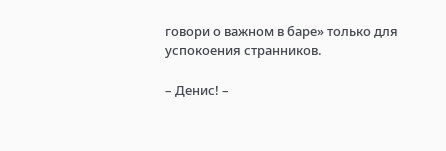говори о важном в баре» только для успокоения странников.

– Денис! –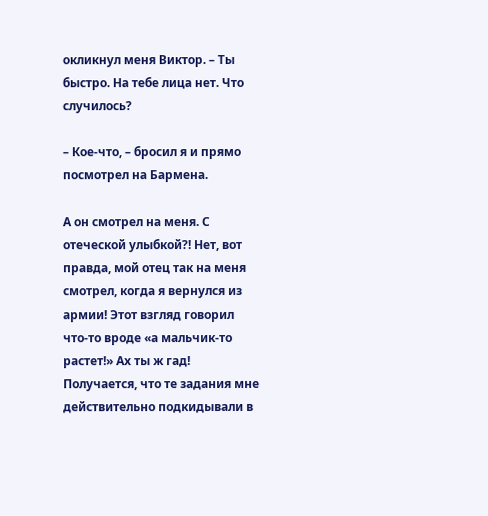окликнул меня Виктор. – Ты быстро. На тебе лица нет. Что случилось?

– Кое-что, – бросил я и прямо посмотрел на Бармена.

А он смотрел на меня. С отеческой улыбкой?! Нет, вот правда, мой отец так на меня смотрел, когда я вернулся из армии! Этот взгляд говорил что-то вроде «а мальчик-то растет!» Ах ты ж гад! Получается, что те задания мне действительно подкидывали в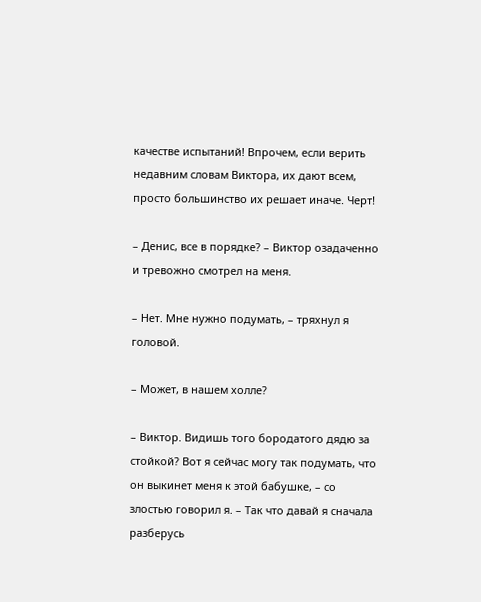качестве испытаний! Впрочем, если верить недавним словам Виктора, их дают всем, просто большинство их решает иначе. Черт!

– Денис, все в порядке? – Виктор озадаченно и тревожно смотрел на меня.

– Нет. Мне нужно подумать, – тряхнул я головой.

– Может, в нашем холле?

– Виктор. Видишь того бородатого дядю за стойкой? Вот я сейчас могу так подумать, что он выкинет меня к этой бабушке, – со злостью говорил я. – Так что давай я сначала разберусь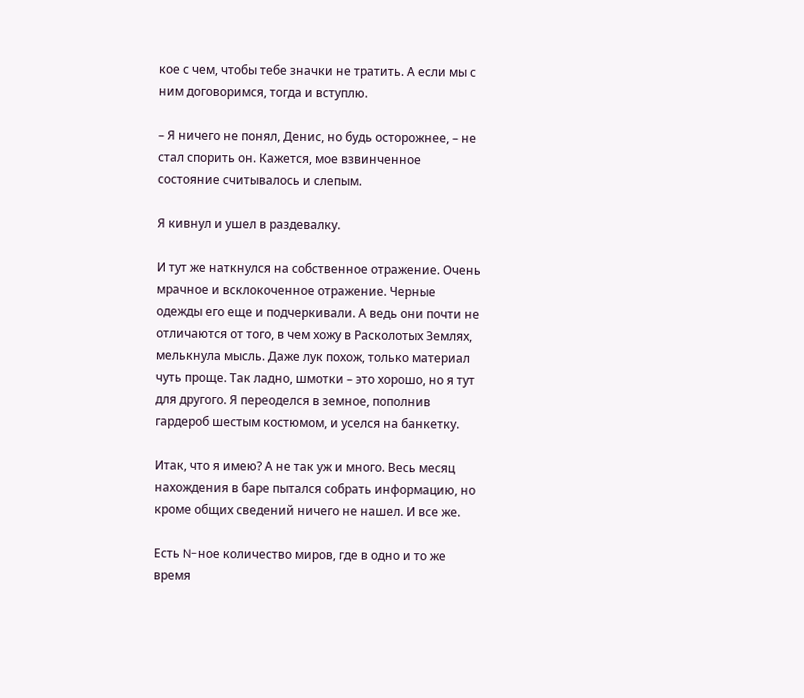кое с чем, чтобы тебе значки не тратить. А если мы с ним договоримся, тогда и вступлю.

– Я ничего не понял, Денис, но будь осторожнее, – не стал спорить он. Кажется, мое взвинченное состояние считывалось и слепым.

Я кивнул и ушел в раздевалку.

И тут же наткнулся на собственное отражение. Очень мрачное и всклокоченное отражение. Черные одежды его еще и подчеркивали. А ведь они почти не отличаются от того, в чем хожу в Расколотых Землях, мелькнула мысль. Даже лук похож, только материал чуть проще. Так ладно, шмотки – это хорошо, но я тут для другого. Я переоделся в земное, пополнив гардероб шестым костюмом, и уселся на банкетку.

Итак, что я имею? А не так уж и много. Весь месяц нахождения в баре пытался собрать информацию, но кроме общих сведений ничего не нашел. И все же.

Есть N-ное количество миров, где в одно и то же время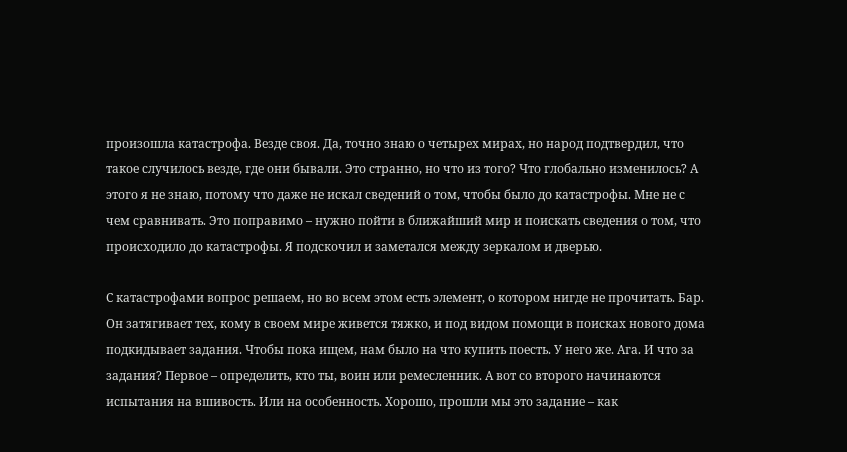произошла катастрофа. Везде своя. Да, точно знаю о четырех мирах, но народ подтвердил, что такое случилось везде, где они бывали. Это странно, но что из того? Что глобально изменилось? А этого я не знаю, потому что даже не искал сведений о том, чтобы было до катастрофы. Мне не с чем сравнивать. Это поправимо – нужно пойти в ближайший мир и поискать сведения о том, что происходило до катастрофы. Я подскочил и заметался между зеркалом и дверью.

С катастрофами вопрос решаем, но во всем этом есть элемент, о котором нигде не прочитать. Бар. Он затягивает тех, кому в своем мире живется тяжко, и под видом помощи в поисках нового дома подкидывает задания. Чтобы пока ищем, нам было на что купить поесть. У него же. Ага. И что за задания? Первое – определить, кто ты, воин или ремесленник. А вот со второго начинаются испытания на вшивость. Или на особенность. Хорошо, прошли мы это задание – как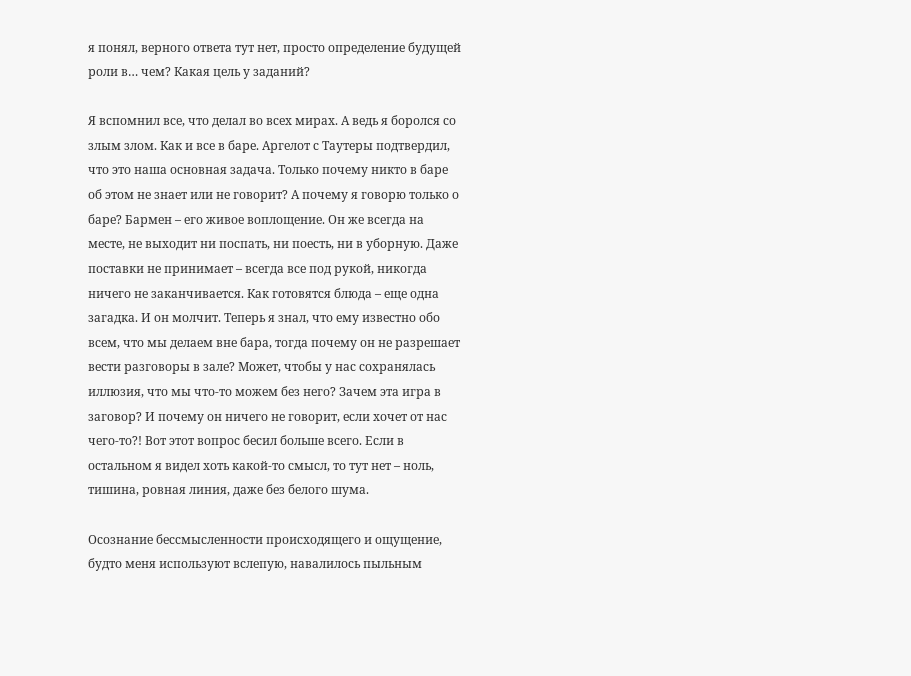я понял, верного ответа тут нет, просто определение будущей роли в… чем? Какая цель у заданий?

Я вспомнил все, что делал во всех мирах. А ведь я боролся со злым злом. Как и все в баре. Аргелот с Таутеры подтвердил, что это наша основная задача. Только почему никто в баре об этом не знает или не говорит? А почему я говорю только о баре? Бармен – его живое воплощение. Он же всегда на месте, не выходит ни поспать, ни поесть, ни в уборную. Даже поставки не принимает – всегда все под рукой, никогда ничего не заканчивается. Как готовятся блюда – еще одна загадка. И он молчит. Теперь я знал, что ему известно обо всем, что мы делаем вне бара, тогда почему он не разрешает вести разговоры в зале? Может, чтобы у нас сохранялась иллюзия, что мы что-то можем без него? Зачем эта игра в заговор? И почему он ничего не говорит, если хочет от нас чего-то?! Вот этот вопрос бесил больше всего. Если в остальном я видел хоть какой-то смысл, то тут нет – ноль, тишина, ровная линия, даже без белого шума.

Осознание бессмысленности происходящего и ощущение, будто меня используют вслепую, навалилось пыльным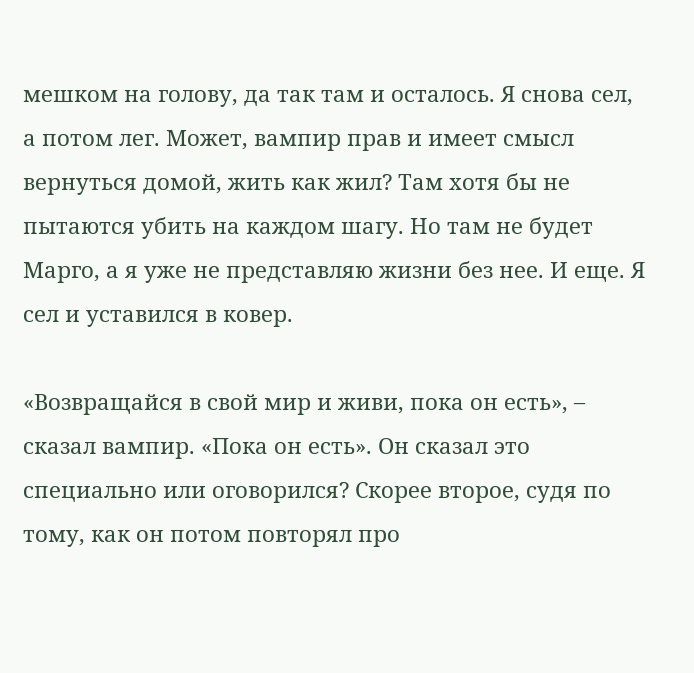мешком на голову, да так там и осталось. Я снова сел, а потом лег. Может, вампир прав и имеет смысл вернуться домой, жить как жил? Там хотя бы не пытаются убить на каждом шагу. Но там не будет Марго, а я уже не представляю жизни без нее. И еще. Я сел и уставился в ковер.

«Возвращайся в свой мир и живи, пока он есть», – сказал вампир. «Пока он есть». Он сказал это специально или оговорился? Скорее второе, судя по тому, как он потом повторял про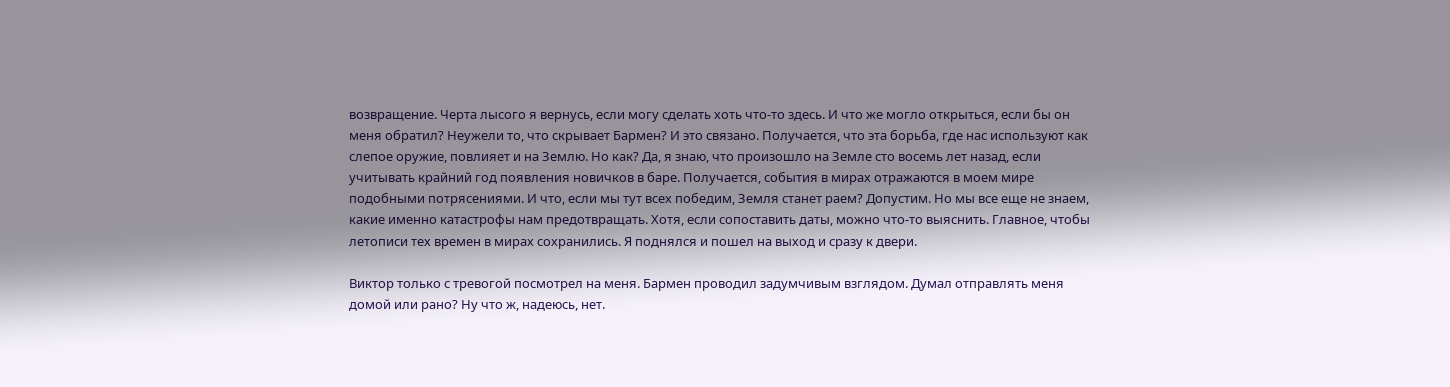возвращение. Черта лысого я вернусь, если могу сделать хоть что-то здесь. И что же могло открыться, если бы он меня обратил? Неужели то, что скрывает Бармен? И это связано. Получается, что эта борьба, где нас используют как слепое оружие, повлияет и на Землю. Но как? Да, я знаю, что произошло на Земле сто восемь лет назад, если учитывать крайний год появления новичков в баре. Получается, события в мирах отражаются в моем мире подобными потрясениями. И что, если мы тут всех победим, Земля станет раем? Допустим. Но мы все еще не знаем, какие именно катастрофы нам предотвращать. Хотя, если сопоставить даты, можно что-то выяснить. Главное, чтобы летописи тех времен в мирах сохранились. Я поднялся и пошел на выход и сразу к двери.

Виктор только с тревогой посмотрел на меня. Бармен проводил задумчивым взглядом. Думал отправлять меня домой или рано? Ну что ж, надеюсь, нет.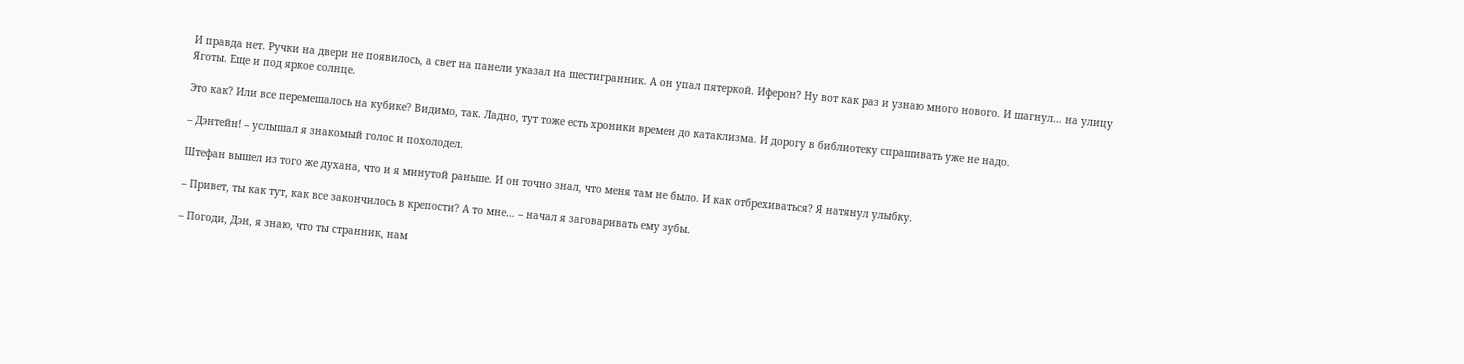И правда нет. Ручки на двери не появилось, а свет на панели указал на шестигранник. А он упал пятеркой. Иферон? Ну вот как раз и узнаю много нового. И шагнул… на улицу Яготы. Еще и под яркое солнце.

Это как? Или все перемешалось на кубике? Видимо, так. Ладно, тут тоже есть хроники времен до катаклизма. И дорогу в библиотеку спрашивать уже не надо.

– Дэнтейн! – услышал я знакомый голос и похолодел.

Штефан вышел из того же духана, что и я минутой раньше. И он точно знал, что меня там не было. И как отбрехиваться? Я натянул улыбку.

– Привет, ты как тут, как все закончилось в крепости? А то мне… – начал я заговаривать ему зубы.

– Погоди, Дэн, я знаю, что ты странник, нам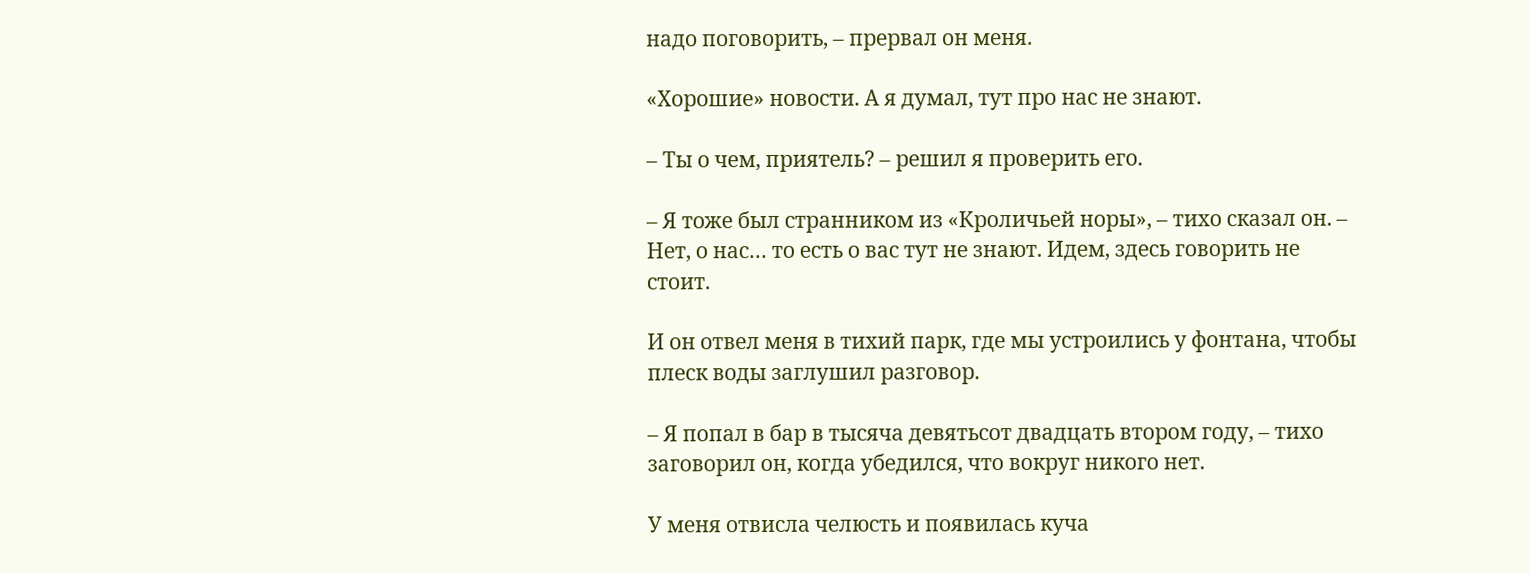надо поговорить, – прервал он меня.

«Хорошие» новости. А я думал, тут про нас не знают.

– Ты о чем, приятель? – решил я проверить его.

– Я тоже был странником из «Кроличьей норы», – тихо сказал он. – Нет, о нас… то есть о вас тут не знают. Идем, здесь говорить не стоит.

И он отвел меня в тихий парк, где мы устроились у фонтана, чтобы плеск воды заглушил разговор.

– Я попал в бар в тысяча девятьсот двадцать втором году, – тихо заговорил он, когда убедился, что вокруг никого нет.

У меня отвисла челюсть и появилась куча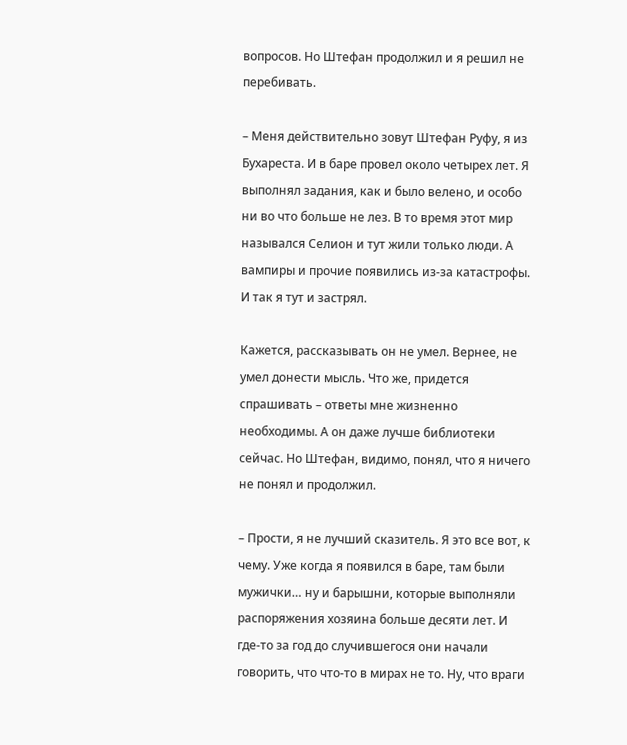вопросов. Но Штефан продолжил и я решил не перебивать.

– Меня действительно зовут Штефан Руфу, я из Бухареста. И в баре провел около четырех лет. Я выполнял задания, как и было велено, и особо ни во что больше не лез. В то время этот мир назывался Селион и тут жили только люди. А вампиры и прочие появились из-за катастрофы. И так я тут и застрял.

Кажется, рассказывать он не умел. Вернее, не умел донести мысль. Что же, придется спрашивать – ответы мне жизненно необходимы. А он даже лучше библиотеки сейчас. Но Штефан, видимо, понял, что я ничего не понял и продолжил.

– Прости, я не лучший сказитель. Я это все вот, к чему. Уже когда я появился в баре, там были мужички… ну и барышни, которые выполняли распоряжения хозяина больше десяти лет. И где-то за год до случившегося они начали говорить, что что-то в мирах не то. Ну, что враги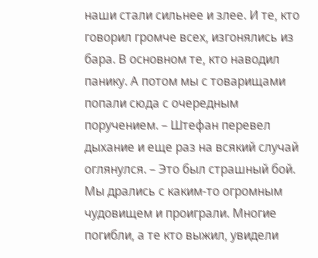наши стали сильнее и злее. И те, кто говорил громче всех, изгонялись из бара. В основном те, кто наводил панику. А потом мы с товарищами попали сюда с очередным поручением. – Штефан перевел дыхание и еще раз на всякий случай оглянулся. – Это был страшный бой. Мы дрались с каким-то огромным чудовищем и проиграли. Многие погибли, а те кто выжил, увидели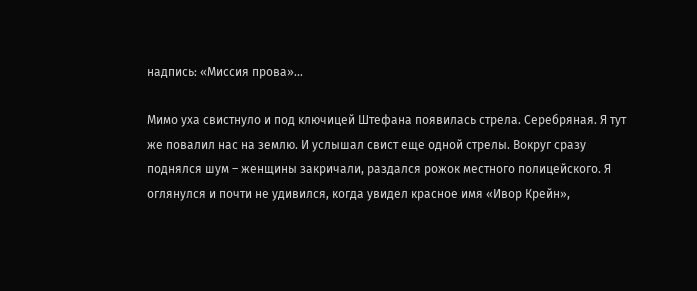надпись: «Миссия прова»…

Мимо уха свистнуло и под ключицей Штефана появилась стрела. Серебряная. Я тут же повалил нас на землю. И услышал свист еще одной стрелы. Вокруг сразу поднялся шум – женщины закричали, раздался рожок местного полицейского. Я оглянулся и почти не удивился, когда увидел красное имя «Ивор Крейн»,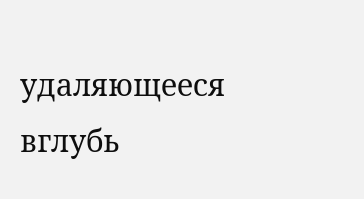удаляющееся вглубь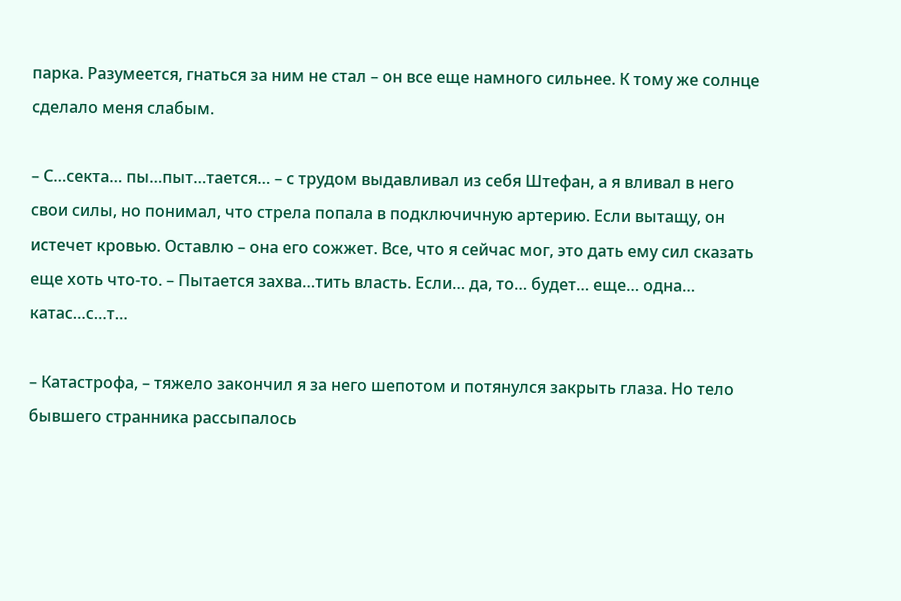парка. Разумеется, гнаться за ним не стал – он все еще намного сильнее. К тому же солнце сделало меня слабым.

– С…секта… пы…пыт…тается… – с трудом выдавливал из себя Штефан, а я вливал в него свои силы, но понимал, что стрела попала в подключичную артерию. Если вытащу, он истечет кровью. Оставлю – она его сожжет. Все, что я сейчас мог, это дать ему сил сказать еще хоть что-то. – Пытается захва…тить власть. Если… да, то… будет… еще… одна… катас…с…т…

– Катастрофа, – тяжело закончил я за него шепотом и потянулся закрыть глаза. Но тело бывшего странника рассыпалось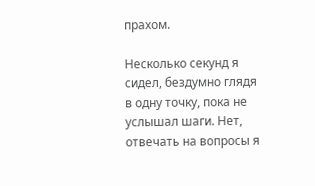прахом.

Несколько секунд я сидел, бездумно глядя в одну точку, пока не услышал шаги. Нет, отвечать на вопросы я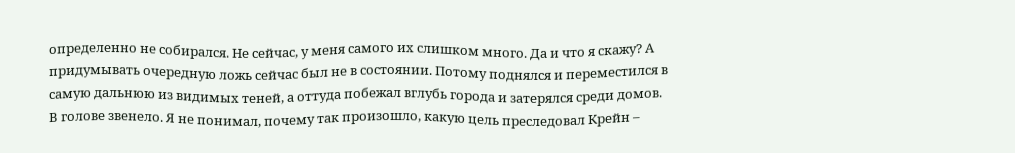определенно не собирался. Не сейчас, у меня самого их слишком много. Да и что я скажу? А придумывать очередную ложь сейчас был не в состоянии. Потому поднялся и переместился в самую дальнюю из видимых теней, а оттуда побежал вглубь города и затерялся среди домов. В голове звенело. Я не понимал, почему так произошло, какую цель преследовал Крейн –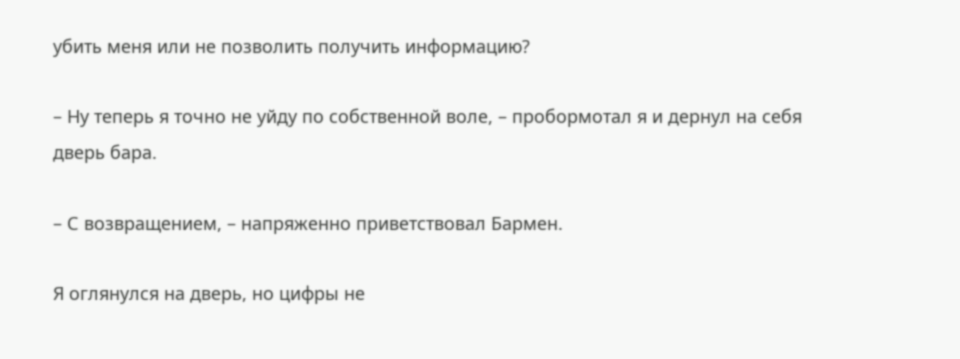убить меня или не позволить получить информацию?

– Ну теперь я точно не уйду по собственной воле, – пробормотал я и дернул на себя дверь бара.

– С возвращением, – напряженно приветствовал Бармен.

Я оглянулся на дверь, но цифры не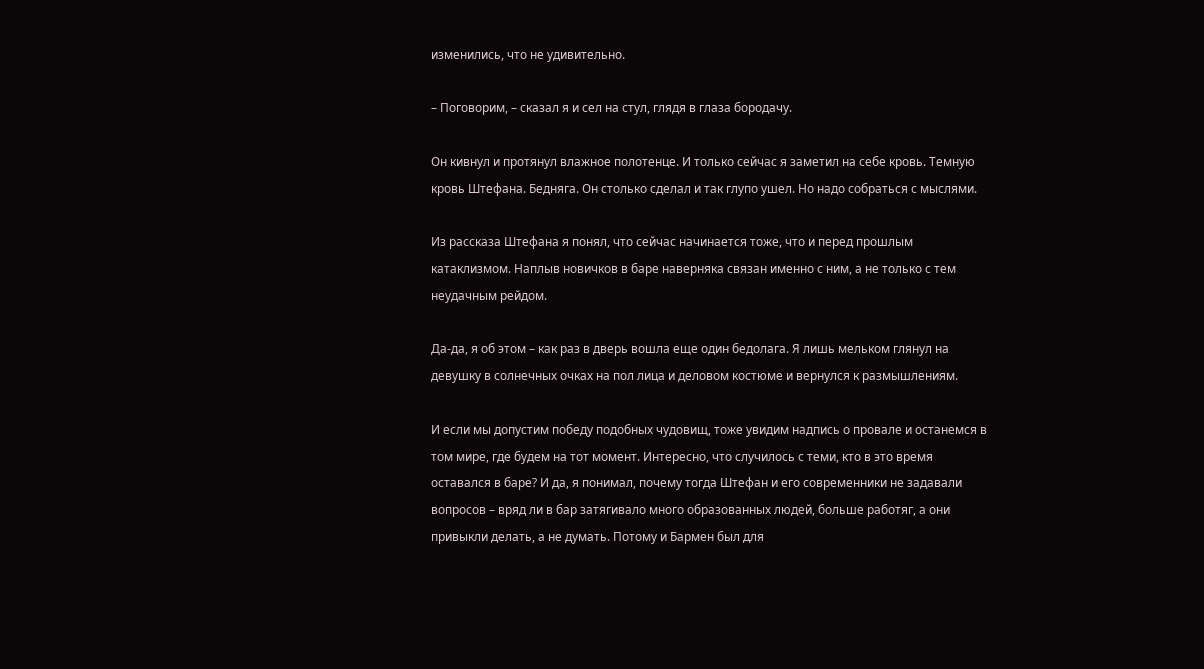изменились, что не удивительно.

– Поговорим, – сказал я и сел на стул, глядя в глаза бородачу.

Он кивнул и протянул влажное полотенце. И только сейчас я заметил на себе кровь. Темную кровь Штефана. Бедняга. Он столько сделал и так глупо ушел. Но надо собраться с мыслями.

Из рассказа Штефана я понял, что сейчас начинается тоже, что и перед прошлым катаклизмом. Наплыв новичков в баре наверняка связан именно с ним, а не только с тем неудачным рейдом.

Да-да, я об этом – как раз в дверь вошла еще один бедолага. Я лишь мельком глянул на девушку в солнечных очках на пол лица и деловом костюме и вернулся к размышлениям.

И если мы допустим победу подобных чудовищ, тоже увидим надпись о провале и останемся в том мире, где будем на тот момент. Интересно, что случилось с теми, кто в это время оставался в баре? И да, я понимал, почему тогда Штефан и его современники не задавали вопросов – вряд ли в бар затягивало много образованных людей, больше работяг, а они привыкли делать, а не думать. Потому и Бармен был для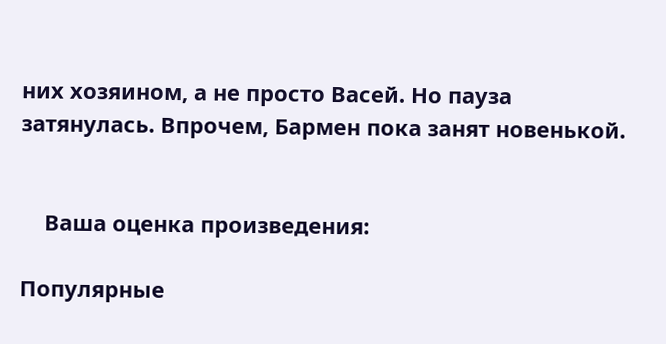них хозяином, а не просто Васей. Но пауза затянулась. Впрочем, Бармен пока занят новенькой.


    Ваша оценка произведения:

Популярные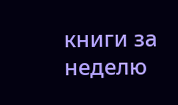книги за неделю